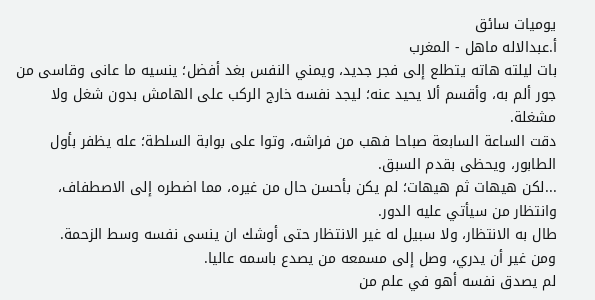يوميات سائق
أ.عبدالاله ماهل - المغرب
بات ليلته هاته يتطلع إلى فجر جديد، ويمني النفس بغد أفضل؛ ينسيه ما عانى وقاسى من جور ألم به، وأقسم ألا يحيد عنه؛ ليجد نفسه خارج الركب على الهامش بدون شغل ولا مشغلة.
دقت الساعة السابعة صباحا فهب من فراشه، وتوا على بوابة السلطة؛ عله يظفر بأول الطابور، ويحظى بقدم السبق.
...لكن هيهات ثم هيهات؛ لم يكن بأحسن حال من غيره، مما اضطره إلى الاصطفاف، وانتظار من سيأتي عليه الدور.
طال به الانتظار، ولا سبيل له غير الانتظار حتى أوشك ان ينسى نفسه وسط الزحمة.
ومن غير أن يدري، وصل إلى مسمعه من يصدع باسمه عاليا.
لم يصدق نفسه أهو في علم من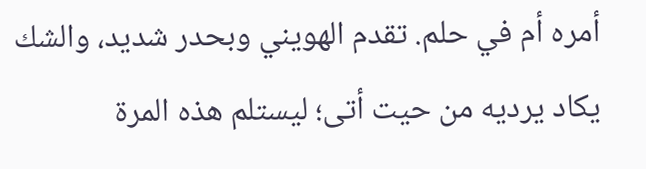أمره أم في حلم. تقدم الهويني وبحدر شديد، والشك يكاد يرديه من حيت أتى؛ ليستلم هذه المرة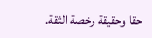حقا وحقيقة رخصة الثقة.